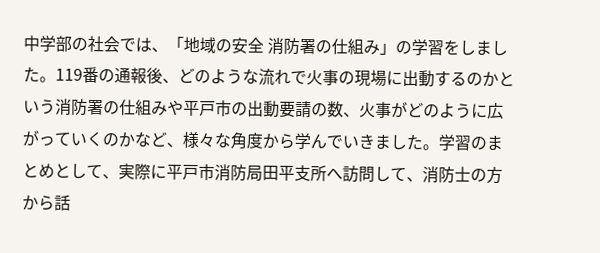中学部の社会では、「地域の安全 消防署の仕組み」の学習をしました。119番の通報後、どのような流れで火事の現場に出動するのかという消防署の仕組みや平戸市の出動要請の数、火事がどのように広がっていくのかなど、様々な角度から学んでいきました。学習のまとめとして、実際に平戸市消防局田平支所へ訪問して、消防士の方から話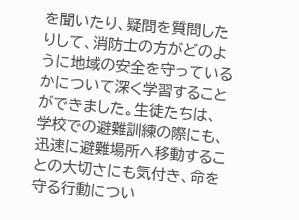を聞いたり、疑問を質問したりして、消防士の方がどのように地域の安全を守っているかについて深く学習することができました。生徒たちは、学校での避難訓練の際にも、迅速に避難場所へ移動することの大切さにも気付き、命を守る行動につい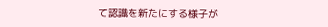て認識を新たにする様子が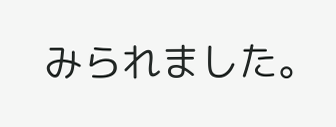みられました。